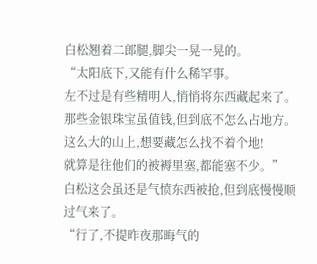白松翘着二郎腿,脚尖一晃一晃的。
“太阳底下,又能有什么稀罕事。
左不过是有些精明人,悄悄将东西藏起来了。
那些金银珠宝虽值钱,但到底不怎么占地方。
这么大的山上,想要藏怎么找不着个地!
就算是往他们的被褥里塞,都能塞不少。”
白松这会虽还是气愤东西被抢,但到底慢慢顺过气来了。
“行了,不提昨夜那晦气的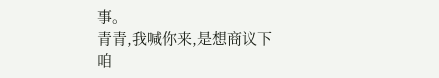事。
青青,我喊你来,是想商议下咱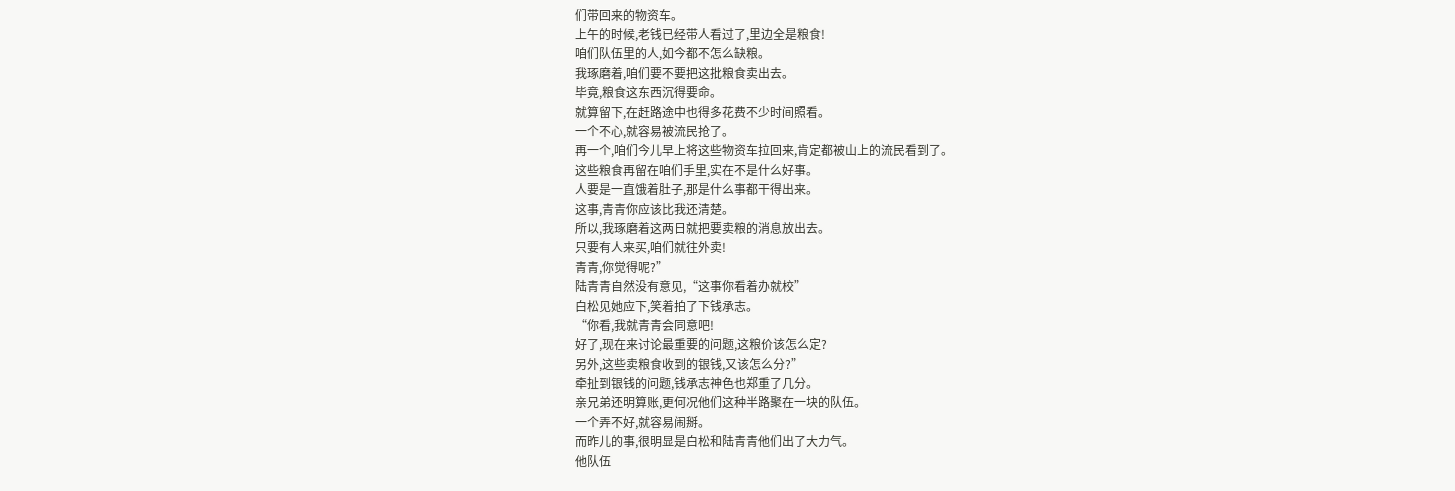们带回来的物资车。
上午的时候,老钱已经带人看过了,里边全是粮食!
咱们队伍里的人,如今都不怎么缺粮。
我琢磨着,咱们要不要把这批粮食卖出去。
毕竟,粮食这东西沉得要命。
就算留下,在赶路途中也得多花费不少时间照看。
一个不心,就容易被流民抢了。
再一个,咱们今儿早上将这些物资车拉回来,肯定都被山上的流民看到了。
这些粮食再留在咱们手里,实在不是什么好事。
人要是一直饿着肚子,那是什么事都干得出来。
这事,青青你应该比我还清楚。
所以,我琢磨着这两日就把要卖粮的消息放出去。
只要有人来买,咱们就往外卖!
青青,你觉得呢?”
陆青青自然没有意见,“这事你看着办就校”
白松见她应下,笑着拍了下钱承志。
“你看,我就青青会同意吧!
好了,现在来讨论最重要的问题,这粮价该怎么定?
另外,这些卖粮食收到的银钱,又该怎么分?”
牵扯到银钱的问题,钱承志神色也郑重了几分。
亲兄弟还明算账,更何况他们这种半路聚在一块的队伍。
一个弄不好,就容易闹掰。
而昨儿的事,很明显是白松和陆青青他们出了大力气。
他队伍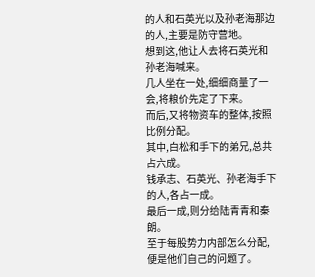的人和石英光以及孙老海那边的人,主要是防守营地。
想到这,他让人去将石英光和孙老海喊来。
几人坐在一处,细细商量了一会,将粮价先定了下来。
而后,又将物资车的整体,按照比例分配。
其中,白松和手下的弟兄,总共占六成。
钱承志、石英光、孙老海手下的人,各占一成。
最后一成,则分给陆青青和秦朗。
至于每股势力内部怎么分配,便是他们自己的问题了。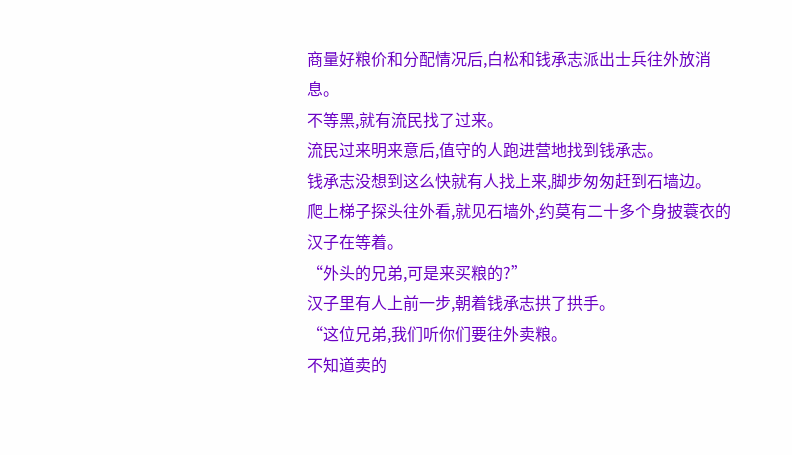商量好粮价和分配情况后,白松和钱承志派出士兵往外放消息。
不等黑,就有流民找了过来。
流民过来明来意后,值守的人跑进营地找到钱承志。
钱承志没想到这么快就有人找上来,脚步匆匆赶到石墙边。
爬上梯子探头往外看,就见石墙外,约莫有二十多个身披蓑衣的汉子在等着。
“外头的兄弟,可是来买粮的?”
汉子里有人上前一步,朝着钱承志拱了拱手。
“这位兄弟,我们听你们要往外卖粮。
不知道卖的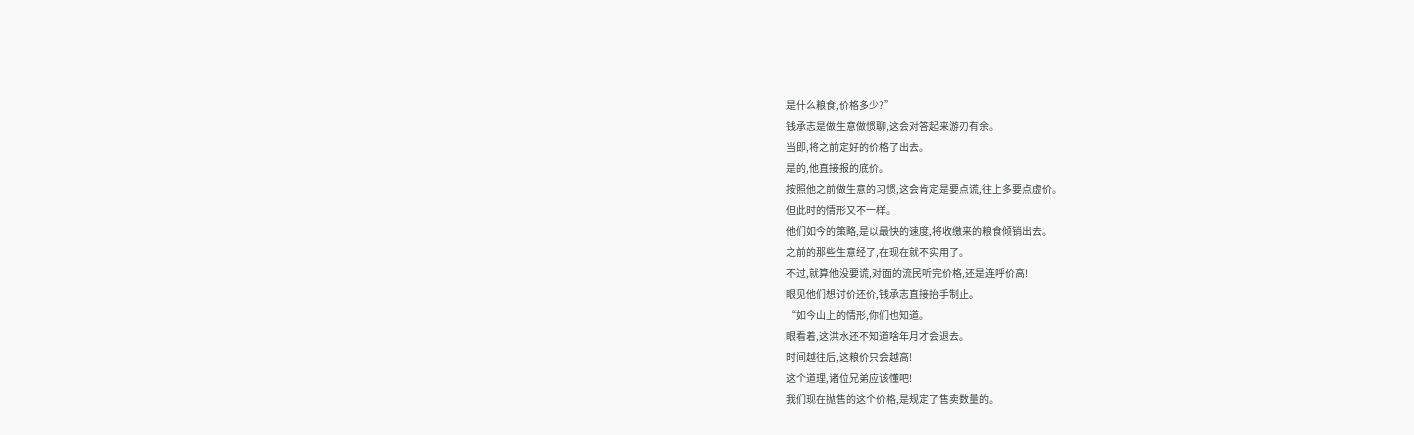是什么粮食,价格多少?”
钱承志是做生意做惯聊,这会对答起来游刃有余。
当即,将之前定好的价格了出去。
是的,他直接报的底价。
按照他之前做生意的习惯,这会肯定是要点谎,往上多要点虚价。
但此时的情形又不一样。
他们如今的策略,是以最快的速度,将收缴来的粮食倾销出去。
之前的那些生意经了,在现在就不实用了。
不过,就算他没要谎,对面的流民听完价格,还是连呼价高!
眼见他们想讨价还价,钱承志直接抬手制止。
“如今山上的情形,你们也知道。
眼看着,这洪水还不知道啥年月才会退去。
时间越往后,这粮价只会越高!
这个道理,诸位兄弟应该懂吧!
我们现在抛售的这个价格,是规定了售卖数量的。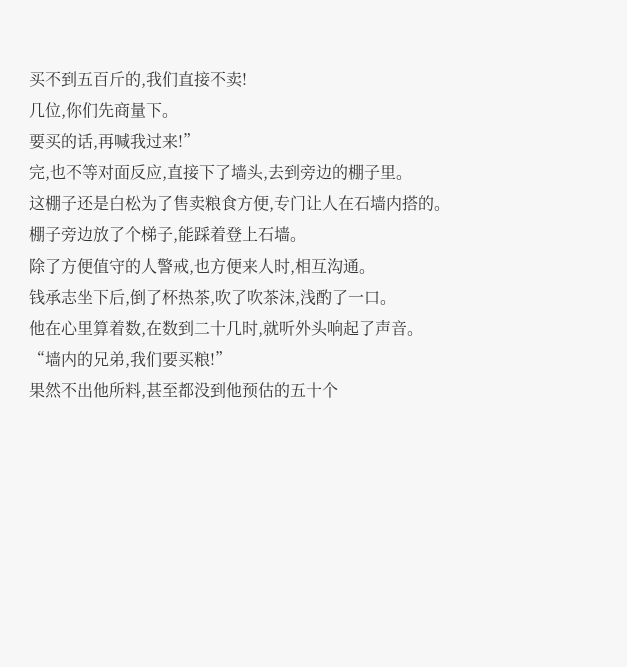买不到五百斤的,我们直接不卖!
几位,你们先商量下。
要买的话,再喊我过来!”
完,也不等对面反应,直接下了墙头,去到旁边的棚子里。
这棚子还是白松为了售卖粮食方便,专门让人在石墙内搭的。
棚子旁边放了个梯子,能踩着登上石墙。
除了方便值守的人警戒,也方便来人时,相互沟通。
钱承志坐下后,倒了杯热茶,吹了吹茶沫,浅酌了一口。
他在心里算着数,在数到二十几时,就听外头响起了声音。
“墙内的兄弟,我们要买粮!”
果然不出他所料,甚至都没到他预估的五十个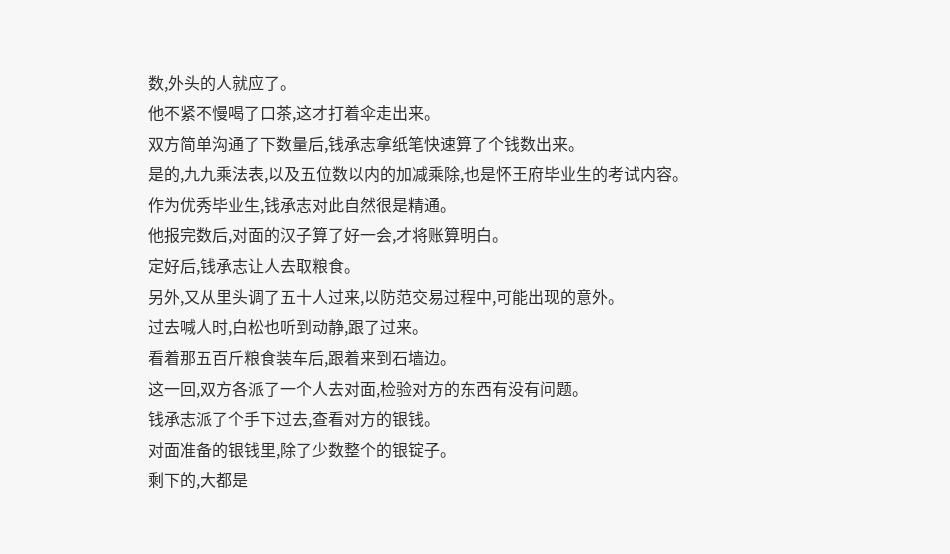数,外头的人就应了。
他不紧不慢喝了口茶,这才打着伞走出来。
双方简单沟通了下数量后,钱承志拿纸笔快速算了个钱数出来。
是的,九九乘法表,以及五位数以内的加减乘除,也是怀王府毕业生的考试内容。
作为优秀毕业生,钱承志对此自然很是精通。
他报完数后,对面的汉子算了好一会,才将账算明白。
定好后,钱承志让人去取粮食。
另外,又从里头调了五十人过来,以防范交易过程中,可能出现的意外。
过去喊人时,白松也听到动静,跟了过来。
看着那五百斤粮食装车后,跟着来到石墙边。
这一回,双方各派了一个人去对面,检验对方的东西有没有问题。
钱承志派了个手下过去,查看对方的银钱。
对面准备的银钱里,除了少数整个的银锭子。
剩下的,大都是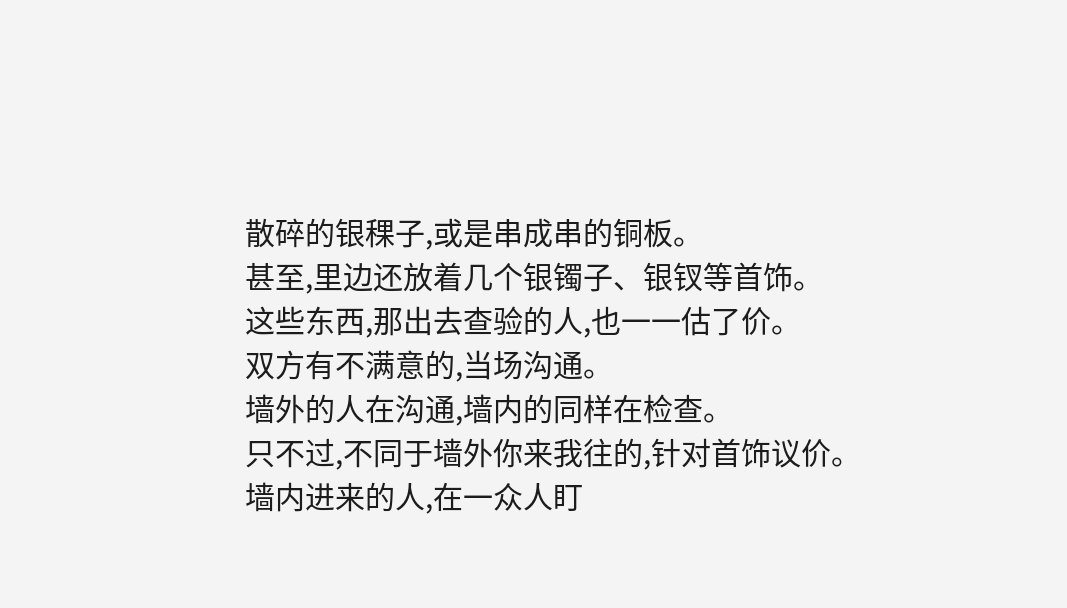散碎的银稞子,或是串成串的铜板。
甚至,里边还放着几个银镯子、银钗等首饰。
这些东西,那出去查验的人,也一一估了价。
双方有不满意的,当场沟通。
墙外的人在沟通,墙内的同样在检查。
只不过,不同于墙外你来我往的,针对首饰议价。
墙内进来的人,在一众人盯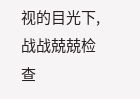视的目光下,战战兢兢检查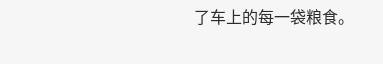了车上的每一袋粮食。